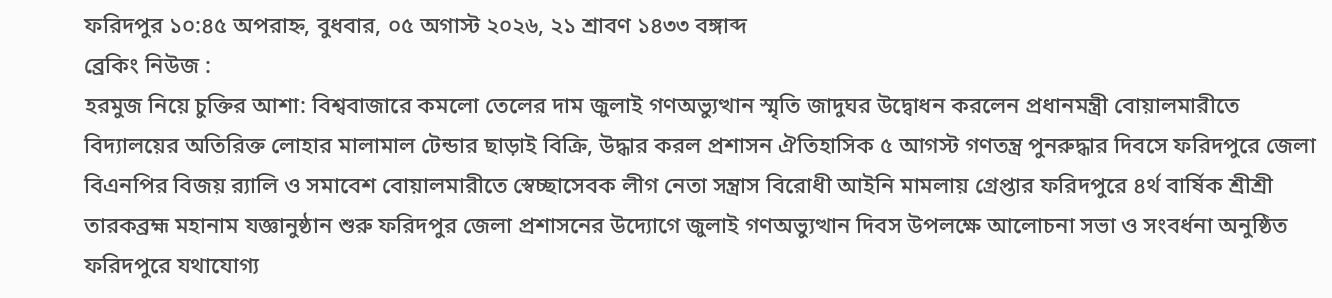ফরিদপুর ১০:৪৫ অপরাহ্ন, বুধবার, ০৫ অগাস্ট ২০২৬, ২১ শ্রাবণ ১৪৩৩ বঙ্গাব্দ
ব্রেকিং নিউজ :
হরমুজ নিয়ে চুক্তির আশা: বিশ্ববাজারে কমলো তেলের দাম জুলাই গণঅভ্যুত্থান স্মৃতি জাদুঘর উদ্বোধন করলেন প্রধানমন্ত্রী বোয়ালমারীতে বিদ্যালয়ের অতিরিক্ত লোহার মালামাল টেন্ডার ছাড়াই বিক্রি, উদ্ধার করল প্রশাসন ঐতিহাসিক ৫ আগস্ট গণতন্ত্র পুনরুদ্ধার দিবসে ফরিদপুরে জেলা বিএনপির বিজয় র‌্যালি ও সমাবেশ বোয়ালমারীতে স্বেচ্ছাসেবক লীগ নেতা সন্ত্রাস বিরোধী আইনি মামলায় গ্রেপ্তার ফরিদপুরে ৪র্থ বার্ষিক শ্রীশ্রী তারকব্রহ্ম মহানাম যজ্ঞানুষ্ঠান শুরু ফরিদপুর জেলা প্রশাসনের উদ্যোগে জুলাই গণঅভ্যুত্থান দিবস উপলক্ষে আলোচনা সভা ও সংবর্ধনা অনুষ্ঠিত ফরিদপুরে যথাযোগ্য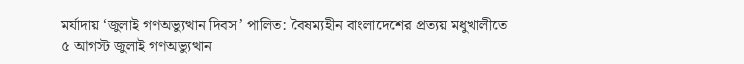মর্যাদায় ‘জুলাই গণঅভ্যুত্থান দিবস’ পালিত: বৈষম্যহীন বাংলাদেশের প্রত্যয় মধুখালীতে ৫ আগস্ট জুলাই গণঅভ্যুত্থান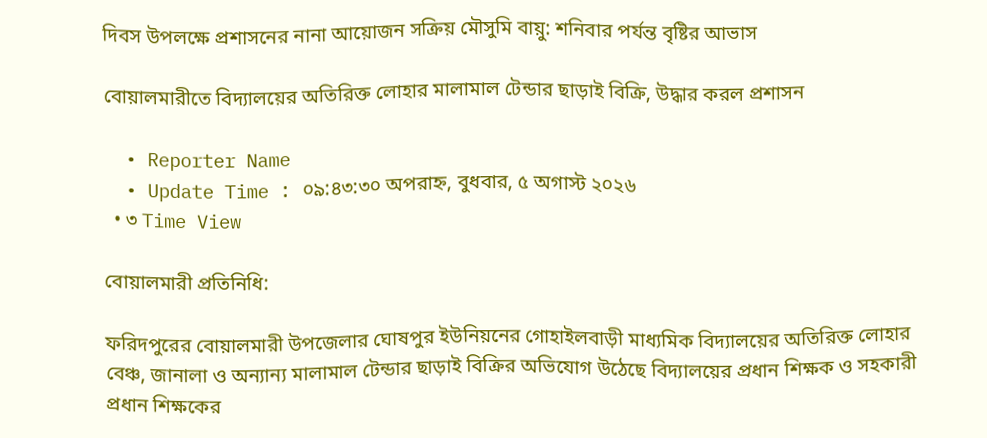দিবস উপলক্ষে প্রশাসনের নানা আয়োজন সক্রিয় মৌসুমি বায়ু: শনিবার পর্যন্ত বৃষ্টির আভাস

বোয়ালমারীতে বিদ্যালয়ের অতিরিক্ত লোহার মালামাল টেন্ডার ছাড়াই বিক্রি, উদ্ধার করল প্রশাসন

  • Reporter Name
  • Update Time : ০৯:৪৩:৩০ অপরাহ্ন, বুধবার, ৫ অগাস্ট ২০২৬
  • ৩ Time View

বোয়ালমারী প্রতিনিধি:

ফরিদপুরের বোয়ালমারী উপজেলার ঘোষপুর ইউনিয়নের গোহাইলবাড়ী মাধ্যমিক বিদ্যালয়ের অতিরিক্ত লোহার বেঞ্চ, জানালা ও অন্যান্য মালামাল টেন্ডার ছাড়াই বিক্রির অভিযোগ উঠেছে বিদ্যালয়ের প্রধান শিক্ষক ও সহকারী প্রধান শিক্ষকের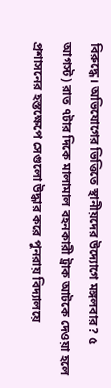বিরুদ্ধে। অভিযোগের ভিত্তিতে স্থানীয়দের উদ্যোগে মঙ্গলবার? ৫ আগস্ট) রাত ৭টার দিকে মালামাল বহনকারী ট্রাক আটকে দেওয়া হলে প্রশাসনের হস্তক্ষেপে সেগুলো উদ্ধার করে পুনরায় বিদ্যালয়ে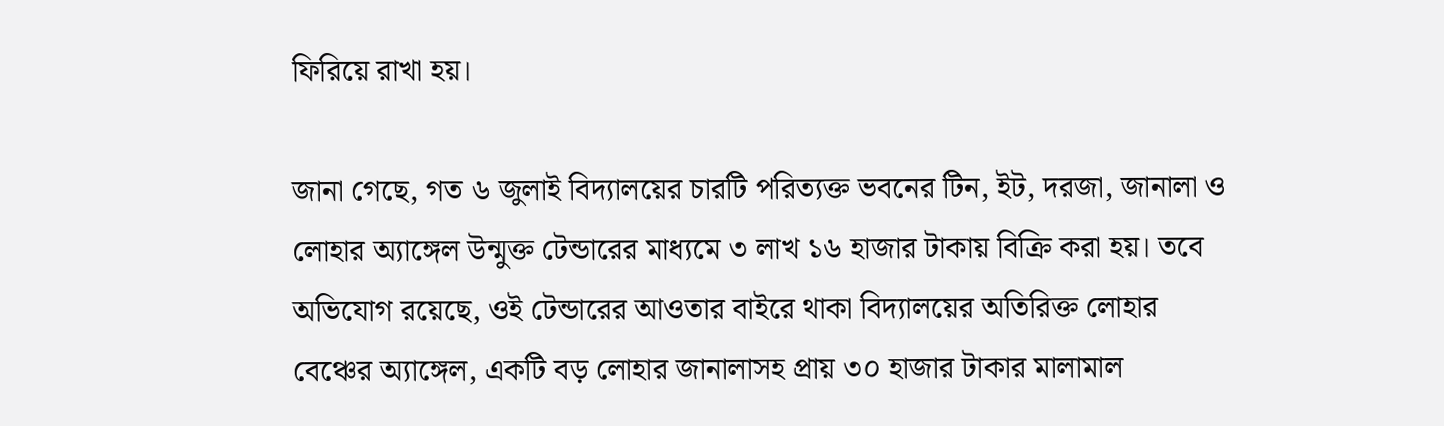ফিরিয়ে রাখা হয়।

জানা গেছে, গত ৬ জুলাই বিদ্যালয়ের চারটি পরিত্যক্ত ভবনের টিন, ইট, দরজা, জানালা ও লোহার অ্যাঙ্গেল উন্মুক্ত টেন্ডারের মাধ্যমে ৩ লাখ ১৬ হাজার টাকায় বিক্রি করা হয়। তবে অভিযোগ রয়েছে, ওই টেন্ডারের আওতার বাইরে থাকা বিদ্যালয়ের অতিরিক্ত লোহার বেঞ্চের অ্যাঙ্গেল, একটি বড় লোহার জানালাসহ প্রায় ৩০ হাজার টাকার মালামাল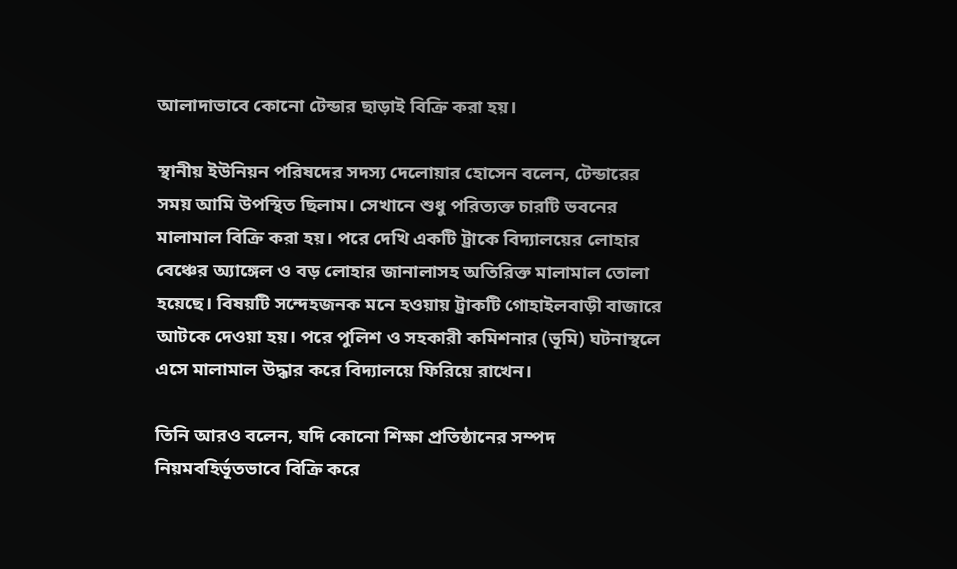আলাদাভাবে কোনো টেন্ডার ছাড়াই বিক্রি করা হয়।

স্থানীয় ইউনিয়ন পরিষদের সদস্য দেলোয়ার হোসেন বলেন, টেন্ডারের সময় আমি উপস্থিত ছিলাম। সেখানে শুধু পরিত্যক্ত চারটি ভবনের মালামাল বিক্রি করা হয়। পরে দেখি একটি ট্রাকে বিদ্যালয়ের লোহার বেঞ্চের অ্যাঙ্গেল ও বড় লোহার জানালাসহ অতিরিক্ত মালামাল তোলা হয়েছে। বিষয়টি সন্দেহজনক মনে হওয়ায় ট্রাকটি গোহাইলবাড়ী বাজারে আটকে দেওয়া হয়। পরে পুলিশ ও সহকারী কমিশনার (ভূমি) ঘটনাস্থলে এসে মালামাল উদ্ধার করে বিদ্যালয়ে ফিরিয়ে রাখেন।

তিনি আরও বলেন, যদি কোনো শিক্ষা প্রতিষ্ঠানের সম্পদ নিয়মবহির্ভূতভাবে বিক্রি করে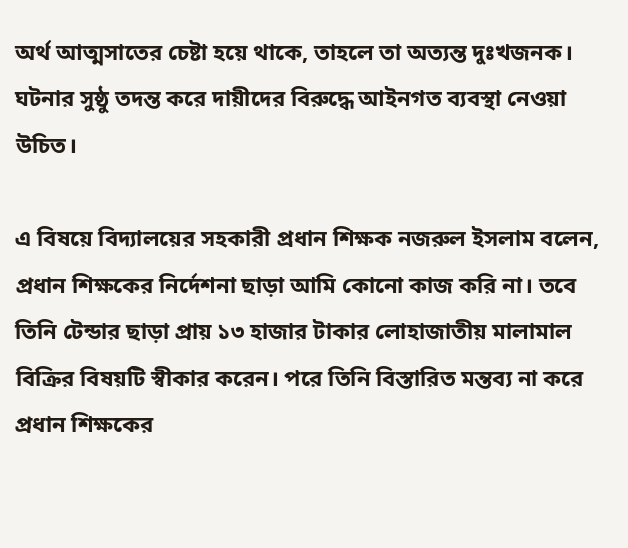অর্থ আত্মসাতের চেষ্টা হয়ে থাকে, তাহলে তা অত্যন্ত দুঃখজনক। ঘটনার সুষ্ঠু তদন্ত করে দায়ীদের বিরুদ্ধে আইনগত ব্যবস্থা নেওয়া উচিত।

এ বিষয়ে বিদ্যালয়ের সহকারী প্রধান শিক্ষক নজরুল ইসলাম বলেন, প্রধান শিক্ষকের নির্দেশনা ছাড়া আমি কোনো কাজ করি না। তবে তিনি টেন্ডার ছাড়া প্রায় ১৩ হাজার টাকার লোহাজাতীয় মালামাল বিক্রির বিষয়টি স্বীকার করেন। পরে তিনি বিস্তারিত মন্তব্য না করে প্রধান শিক্ষকের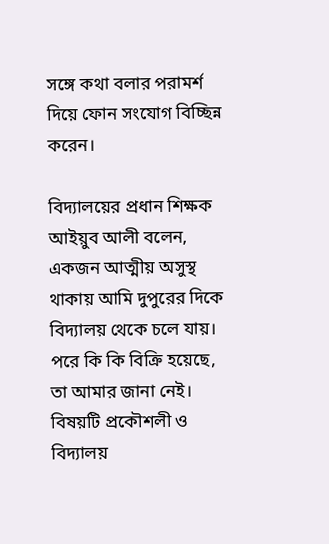সঙ্গে কথা বলার পরামর্শ দিয়ে ফোন সংযোগ বিচ্ছিন্ন করেন।

বিদ্যালয়ের প্রধান শিক্ষক আইয়ুব আলী বলেন, একজন আত্মীয় অসুস্থ থাকায় আমি দুপুরের দিকে বিদ্যালয় থেকে চলে যায়। পরে কি কি বিক্রি হয়েছে, তা আমার জানা নেই। বিষয়টি প্রকৌশলী ও বিদ্যালয়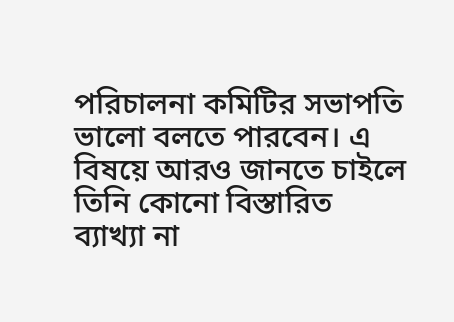পরিচালনা কমিটির সভাপতি ভালো বলতে পারবেন। এ বিষয়ে আরও জানতে চাইলে তিনি কোনো বিস্তারিত ব্যাখ্যা না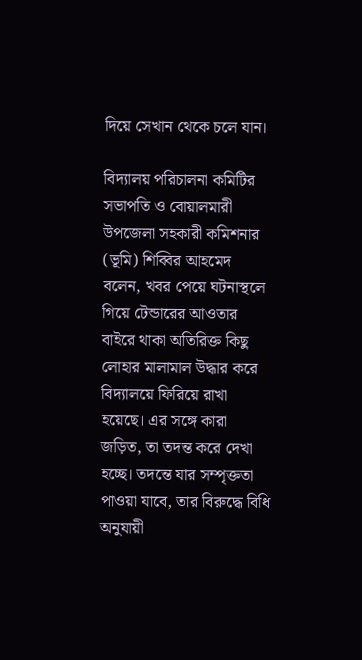দিয়ে সেখান থেকে চলে যান।

বিদ্যালয় পরিচালনা কমিটির সভাপতি ও বোয়ালমারী উপজেলা সহকারী কমিশনার (ভূমি) শিব্বির আহমেদ বলেন, খবর পেয়ে ঘটনাস্থলে গিয়ে টেন্ডারের আওতার বাইরে থাকা অতিরিক্ত কিছু লোহার মালামাল উদ্ধার করে বিদ্যালয়ে ফিরিয়ে রাখা হয়েছে। এর সঙ্গে কারা জড়িত, তা তদন্ত করে দেখা হচ্ছে। তদন্তে যার সম্পৃক্ততা পাওয়া যাবে, তার বিরুদ্ধে বিধি অনুযায়ী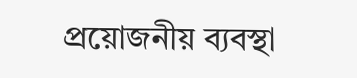প্রয়োজনীয় ব্যবস্থা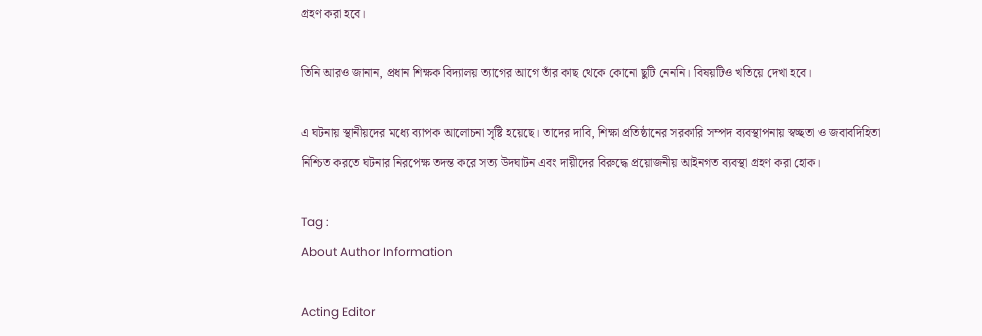গ্রহণ করা হবে।

তিনি আরও জানান, প্রধান শিক্ষক বিদ্যালয় ত্যাগের আগে তাঁর কাছ থেকে কোনো ছুটি নেননি। বিষয়টিও খতিয়ে দেখা হবে।

এ ঘটনায় স্থানীয়দের মধ্যে ব্যাপক আলোচনা সৃষ্টি হয়েছে। তাদের দাবি, শিক্ষা প্রতিষ্ঠানের সরকারি সম্পদ ব্যবস্থাপনায় স্বচ্ছতা ও জবাবদিহিতা নিশ্চিত করতে ঘটনার নিরপেক্ষ তদন্ত করে সত্য উদঘাটন এবং দায়ীদের বিরুদ্ধে প্রয়োজনীয় আইনগত ব্যবস্থা গ্রহণ করা হোক।

Tag :
About Author Information

Acting Editor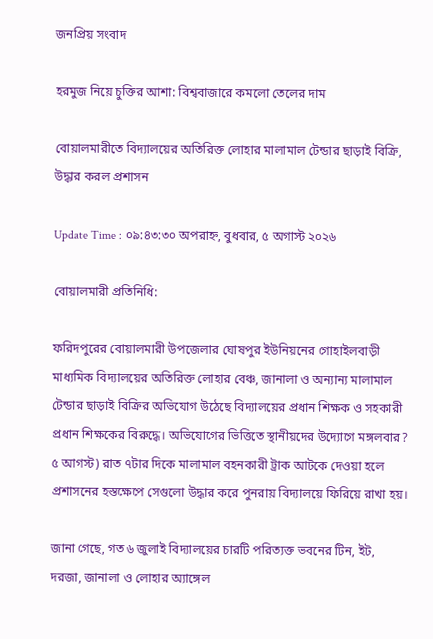জনপ্রিয় সংবাদ

হরমুজ নিয়ে চুক্তির আশা: বিশ্ববাজারে কমলো তেলের দাম

বোয়ালমারীতে বিদ্যালয়ের অতিরিক্ত লোহার মালামাল টেন্ডার ছাড়াই বিক্রি, উদ্ধার করল প্রশাসন

Update Time : ০৯:৪৩:৩০ অপরাহ্ন, বুধবার, ৫ অগাস্ট ২০২৬

বোয়ালমারী প্রতিনিধি:

ফরিদপুরের বোয়ালমারী উপজেলার ঘোষপুর ইউনিয়নের গোহাইলবাড়ী মাধ্যমিক বিদ্যালয়ের অতিরিক্ত লোহার বেঞ্চ, জানালা ও অন্যান্য মালামাল টেন্ডার ছাড়াই বিক্রির অভিযোগ উঠেছে বিদ্যালয়ের প্রধান শিক্ষক ও সহকারী প্রধান শিক্ষকের বিরুদ্ধে। অভিযোগের ভিত্তিতে স্থানীয়দের উদ্যোগে মঙ্গলবার? ৫ আগস্ট) রাত ৭টার দিকে মালামাল বহনকারী ট্রাক আটকে দেওয়া হলে প্রশাসনের হস্তক্ষেপে সেগুলো উদ্ধার করে পুনরায় বিদ্যালয়ে ফিরিয়ে রাখা হয়।

জানা গেছে, গত ৬ জুলাই বিদ্যালয়ের চারটি পরিত্যক্ত ভবনের টিন, ইট, দরজা, জানালা ও লোহার অ্যাঙ্গেল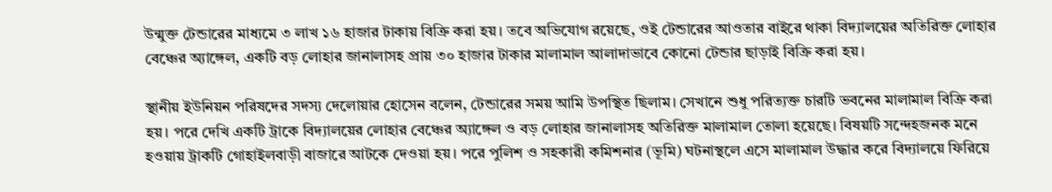উন্মুক্ত টেন্ডারের মাধ্যমে ৩ লাখ ১৬ হাজার টাকায় বিক্রি করা হয়। তবে অভিযোগ রয়েছে, ওই টেন্ডারের আওতার বাইরে থাকা বিদ্যালয়ের অতিরিক্ত লোহার বেঞ্চের অ্যাঙ্গেল, একটি বড় লোহার জানালাসহ প্রায় ৩০ হাজার টাকার মালামাল আলাদাভাবে কোনো টেন্ডার ছাড়াই বিক্রি করা হয়।

স্থানীয় ইউনিয়ন পরিষদের সদস্য দেলোয়ার হোসেন বলেন, টেন্ডারের সময় আমি উপস্থিত ছিলাম। সেখানে শুধু পরিত্যক্ত চারটি ভবনের মালামাল বিক্রি করা হয়। পরে দেখি একটি ট্রাকে বিদ্যালয়ের লোহার বেঞ্চের অ্যাঙ্গেল ও বড় লোহার জানালাসহ অতিরিক্ত মালামাল তোলা হয়েছে। বিষয়টি সন্দেহজনক মনে হওয়ায় ট্রাকটি গোহাইলবাড়ী বাজারে আটকে দেওয়া হয়। পরে পুলিশ ও সহকারী কমিশনার (ভূমি) ঘটনাস্থলে এসে মালামাল উদ্ধার করে বিদ্যালয়ে ফিরিয়ে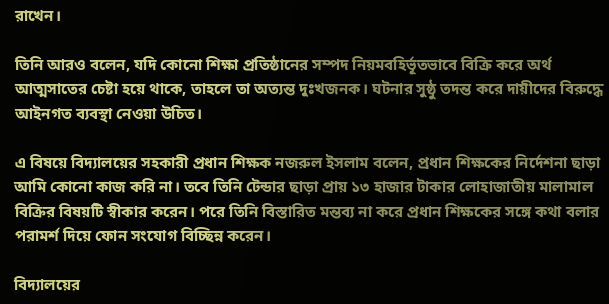রাখেন।

তিনি আরও বলেন, যদি কোনো শিক্ষা প্রতিষ্ঠানের সম্পদ নিয়মবহির্ভূতভাবে বিক্রি করে অর্থ আত্মসাতের চেষ্টা হয়ে থাকে, তাহলে তা অত্যন্ত দুঃখজনক। ঘটনার সুষ্ঠু তদন্ত করে দায়ীদের বিরুদ্ধে আইনগত ব্যবস্থা নেওয়া উচিত।

এ বিষয়ে বিদ্যালয়ের সহকারী প্রধান শিক্ষক নজরুল ইসলাম বলেন, প্রধান শিক্ষকের নির্দেশনা ছাড়া আমি কোনো কাজ করি না। তবে তিনি টেন্ডার ছাড়া প্রায় ১৩ হাজার টাকার লোহাজাতীয় মালামাল বিক্রির বিষয়টি স্বীকার করেন। পরে তিনি বিস্তারিত মন্তব্য না করে প্রধান শিক্ষকের সঙ্গে কথা বলার পরামর্শ দিয়ে ফোন সংযোগ বিচ্ছিন্ন করেন।

বিদ্যালয়ের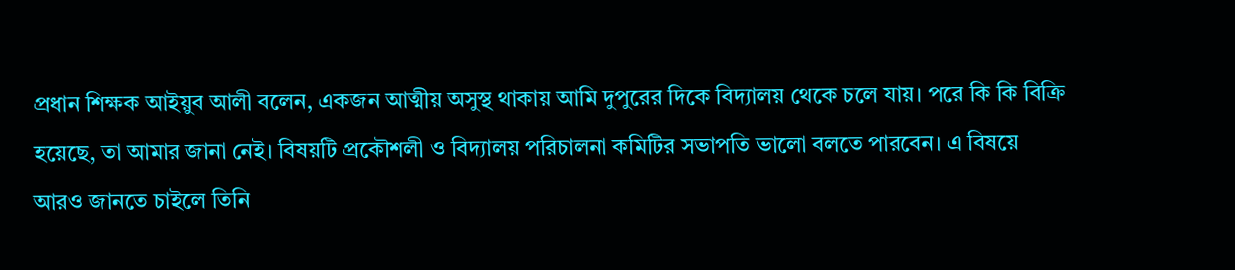প্রধান শিক্ষক আইয়ুব আলী বলেন, একজন আত্মীয় অসুস্থ থাকায় আমি দুপুরের দিকে বিদ্যালয় থেকে চলে যায়। পরে কি কি বিক্রি হয়েছে, তা আমার জানা নেই। বিষয়টি প্রকৌশলী ও বিদ্যালয় পরিচালনা কমিটির সভাপতি ভালো বলতে পারবেন। এ বিষয়ে আরও জানতে চাইলে তিনি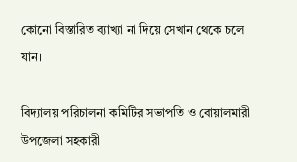কোনো বিস্তারিত ব্যাখ্যা না দিয়ে সেখান থেকে চলে যান।

বিদ্যালয় পরিচালনা কমিটির সভাপতি ও বোয়ালমারী উপজেলা সহকারী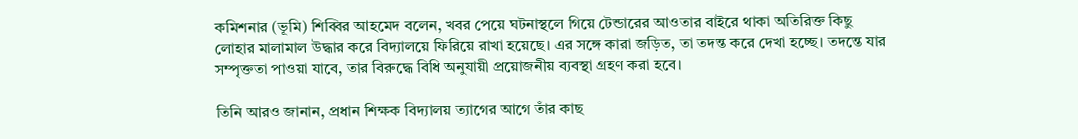কমিশনার (ভূমি) শিব্বির আহমেদ বলেন, খবর পেয়ে ঘটনাস্থলে গিয়ে টেন্ডারের আওতার বাইরে থাকা অতিরিক্ত কিছু লোহার মালামাল উদ্ধার করে বিদ্যালয়ে ফিরিয়ে রাখা হয়েছে। এর সঙ্গে কারা জড়িত, তা তদন্ত করে দেখা হচ্ছে। তদন্তে যার সম্পৃক্ততা পাওয়া যাবে, তার বিরুদ্ধে বিধি অনুযায়ী প্রয়োজনীয় ব্যবস্থা গ্রহণ করা হবে।

তিনি আরও জানান, প্রধান শিক্ষক বিদ্যালয় ত্যাগের আগে তাঁর কাছ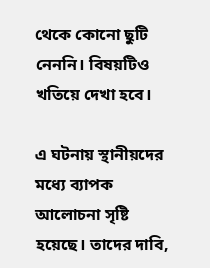থেকে কোনো ছুটি নেননি। বিষয়টিও খতিয়ে দেখা হবে।

এ ঘটনায় স্থানীয়দের মধ্যে ব্যাপক আলোচনা সৃষ্টি হয়েছে। তাদের দাবি,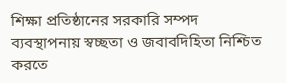শিক্ষা প্রতিষ্ঠানের সরকারি সম্পদ ব্যবস্থাপনায় স্বচ্ছতা ও জবাবদিহিতা নিশ্চিত করতে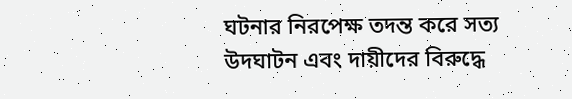ঘটনার নিরপেক্ষ তদন্ত করে সত্য উদঘাটন এবং দায়ীদের বিরুদ্ধে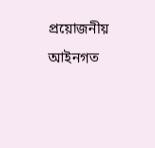প্রয়োজনীয় আইনগত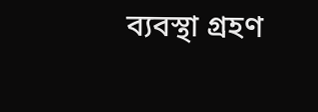ব্যবস্থা গ্রহণ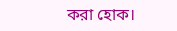করা হোক।